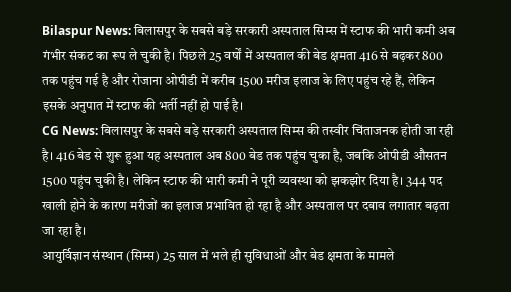Bilaspur News: बिलासपुर के सबसे बड़े सरकारी अस्पताल सिम्स में स्टाफ की भारी कमी अब गंभीर संकट का रूप ले चुकी है। पिछले 25 वर्षों में अस्पताल की बेड क्षमता 416 से बढ़कर 800 तक पहुंच गई है और रोजाना ओपीडी में करीब 1500 मरीज इलाज के लिए पहुंच रहे हैं, लेकिन इसके अनुपात में स्टाफ की भर्ती नहीं हो पाई है।
CG News: बिलासपुर के सबसे बड़े सरकारी अस्पताल सिम्स की तस्वीर चिंताजनक होती जा रही है। 416 बेड से शुरू हुआ यह अस्पताल अब 800 बेड तक पहुंच चुका है, जबकि ओपीडी औसतन 1500 पहुंच चुकी है। लेकिन स्टाफ की भारी कमी ने पूरी व्यवस्था को झकझोर दिया है। 344 पद खाली होने के कारण मरीजों का इलाज प्रभावित हो रहा है और अस्पताल पर दबाव लगातार बढ़ता जा रहा है।
आयुर्विज्ञान संस्थान (सिम्स) 25 साल में भले ही सुविधाओं और बेड क्षमता के मामले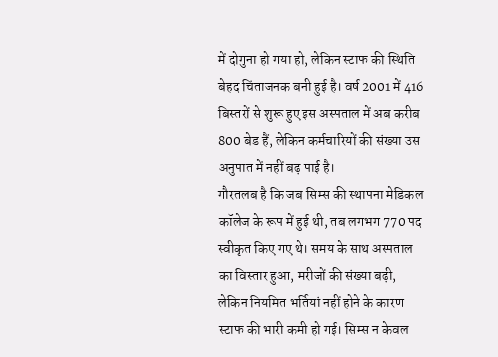में दोगुना हो गया हो, लेकिन स्टाफ की स्थिति बेहद चिंताजनक बनी हुई है। वर्ष 2001 में 416 बिस्तरों से शुरू हुए इस अस्पताल में अब करीब 800 बेड हैं, लेकिन कर्मचारियों की संख्या उस अनुपात में नहीं बढ़ पाई है।
गौरतलब है कि जब सिम्स की स्थापना मेडिकल कॉलेज के रूप में हुई थी, तब लगभग 770 पद स्वीकृत किए गए थे। समय के साथ अस्पताल का विस्तार हुआ, मरीजों की संख्या बढ़ी, लेकिन नियमित भर्तियां नहीं होने के कारण स्टाफ की भारी कमी हो गई। सिम्स न केवल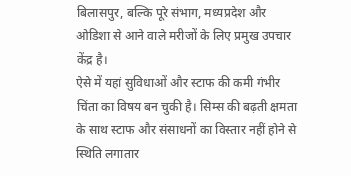बिलासपुर, बल्कि पूरे संभाग, मध्यप्रदेश और ओडिशा से आने वाले मरीजों के लिए प्रमुख उपचार केंद्र है।
ऐसे में यहां सुविधाओं और स्टाफ की कमी गंभीर चिंता का विषय बन चुकी है। सिम्स की बढ़ती क्षमता के साथ स्टाफ और संसाधनों का विस्तार नहीं होने से स्थिति लगातार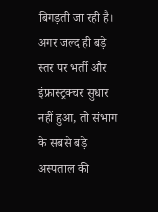बिगड़ती जा रही है। अगर जल्द ही बड़े स्तर पर भर्ती और इंफ्रास्ट्रक्चर सुधार नहीं हुआ, तो संभाग के सबसे बड़े अस्पताल की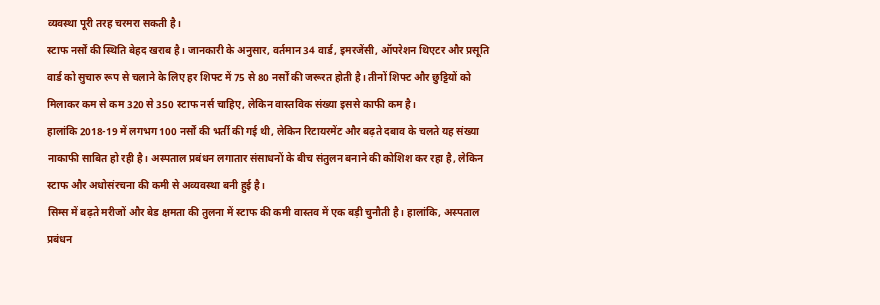व्यवस्था पूरी तरह चरमरा सकती है।
स्टाफ नर्सों की स्थिति बेहद खराब है। जानकारी के अनुसार, वर्तमान 34 वार्ड, इमरजेंसी, ऑपरेशन थिएटर और प्रसूति वार्ड को सुचारु रूप से चलाने के लिए हर शिफ्ट में 75 से 80 नर्सों की जरूरत होती है। तीनों शिफ्ट और छुट्टियों को मिलाकर कम से कम 320 से 350 स्टाफ नर्स चाहिए, लेकिन वास्तविक संख्या इससे काफी कम है।
हालांकि 2018-19 में लगभग 100 नर्सों की भर्ती की गई थी, लेकिन रिटायरमेंट और बढ़ते दबाव के चलते यह संख्या नाकाफी साबित हो रही है। अस्पताल प्रबंधन लगातार संसाधनों के बीच संतुलन बनाने की कोशिश कर रहा है, लेकिन स्टाफ और अधोसंरचना की कमी से अव्यवस्था बनी हुई है।
सिम्स में बढ़ते मरीजों और बेड क्षमता की तुलना में स्टाफ की कमी वास्तव में एक बड़ी चुनौती है। हालांकि, अस्पताल प्रबंधन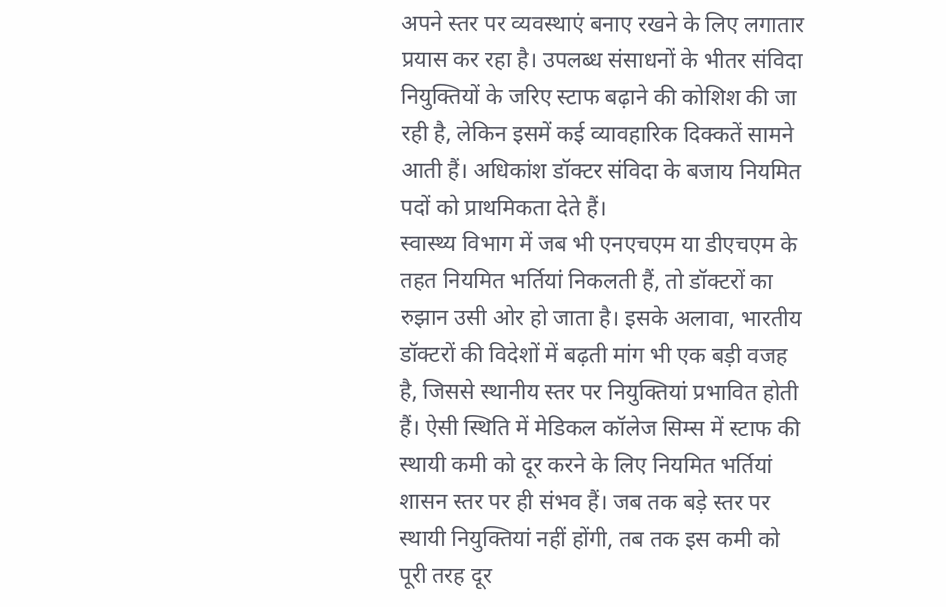अपने स्तर पर व्यवस्थाएं बनाए रखने के लिए लगातार प्रयास कर रहा है। उपलब्ध संसाधनों के भीतर संविदा नियुक्तियों के जरिए स्टाफ बढ़ाने की कोशिश की जा रही है, लेकिन इसमें कई व्यावहारिक दिक्कतें सामने आती हैं। अधिकांश डॉक्टर संविदा के बजाय नियमित पदों को प्राथमिकता देते हैं।
स्वास्थ्य विभाग में जब भी एनएचएम या डीएचएम के तहत नियमित भर्तियां निकलती हैं, तो डॉक्टरों का रुझान उसी ओर हो जाता है। इसके अलावा, भारतीय डॉक्टरों की विदेशों में बढ़ती मांग भी एक बड़ी वजह है, जिससे स्थानीय स्तर पर नियुक्तियां प्रभावित होती हैं। ऐसी स्थिति में मेडिकल कॉलेज सिम्स में स्टाफ की स्थायी कमी को दूर करने के लिए नियमित भर्तियां शासन स्तर पर ही संभव हैं। जब तक बड़े स्तर पर स्थायी नियुक्तियां नहीं होंगी, तब तक इस कमी को पूरी तरह दूर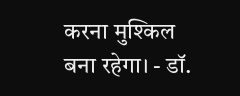करना मुश्किल बना रहेगा। - डॉ.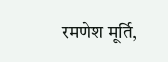रमणेश मूर्ति,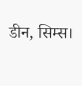डीन, सिम्स।